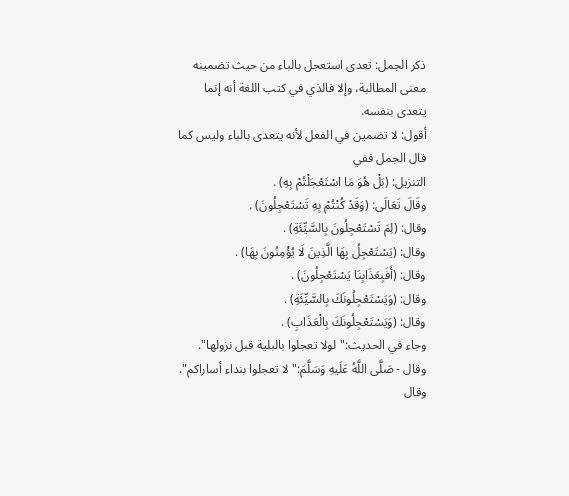ذكر الجمل: تعدى استعجل بالباء من حيث تضمينه معنى المطالبة، وإلا فالذي في كتب اللغة أنه إنما يتعدى بنفسه.
أقول: لا تضمين في الفعل لأنه يتعدى بالباء وليس كما قال الجمل ففي
التنزيل: (بَلْ هُوَ مَا اسْتَعْجَلْتُمْ بِهِ) .
وقَالَ تَعَالَى: (وَقَدْ كُنْتُمْ بِهِ تَسْتَعْجِلُونَ) .
وقال: (لِمَ تَسْتَعْجِلُونَ بِالسَّيِّئَةِ) .
وقال: (يَسْتَعْجِلُ بِهَا الَّذِينَ لَا يُؤْمِنُونَ بِهَا) .
وقال: (أَفَبِعَذَابِنَا يَسْتَعْجِلُونَ) .
وقال: (وَيَسْتَعْجِلُونَكَ بِالسَّيِّئَةِ) .
وقال: (وَيَسْتَعْجِلُونَكَ بِالْعَذَابِ) .
وجاء في الحديث:"لولا تعجلوا بالبلية قبل نزولها". وقال - صَلَّى اللَّهُ عَلَيهِ وَسَلَّمَ:"لا تعجلوا بنداء أساراكم". وقال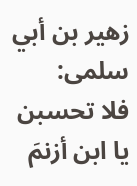زهير بن أبي سلمى:
فلا تحسبن يا ابن أزنمَ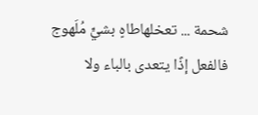شحمة ... تعخلهاطاهٍ بشيٍّ مُلَهوج
فالفعل إذًا يتعدى بالباء ولا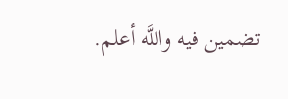تضمين فيه واللَّه أعلم.